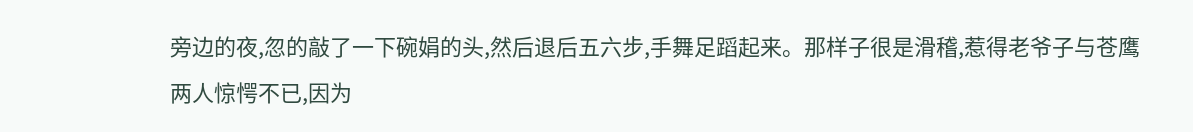旁边的夜,忽的敲了一下碗娟的头,然后退后五六步,手舞足蹈起来。那样子很是滑稽,惹得老爷子与苍鹰两人惊愕不已,因为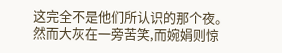这完全不是他们所认识的那个夜。
然而大灰在一旁苦笑,而婉娟则惊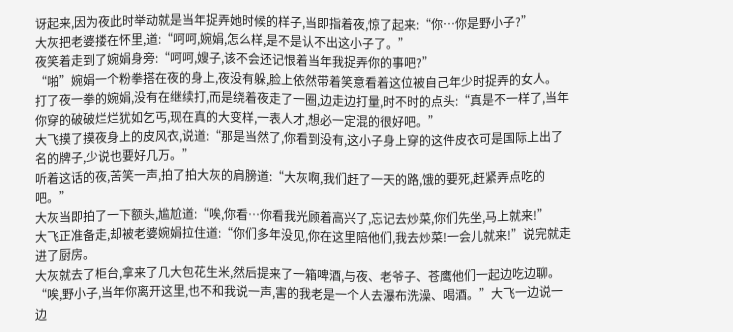讶起来,因为夜此时举动就是当年捉弄她时候的样子,当即指着夜,惊了起来:“你…你是野小子?”
大灰把老婆搂在怀里,道:“呵呵,婉娟,怎么样,是不是认不出这小子了。”
夜笑着走到了婉娟身旁:“呵呵,嫂子,该不会还记恨着当年我捉弄你的事吧?”
“啪”婉娟一个粉拳搭在夜的身上,夜没有躲,脸上依然带着笑意看着这位被自己年少时捉弄的女人。
打了夜一拳的婉娟,没有在继续打,而是绕着夜走了一圈,边走边打量,时不时的点头:“真是不一样了,当年你穿的破破烂烂犹如乞丐,现在真的大变样,一表人才,想必一定混的很好吧。”
大飞摸了摸夜身上的皮风衣,说道:“那是当然了,你看到没有,这小子身上穿的这件皮衣可是国际上出了名的牌子,少说也要好几万。”
听着这话的夜,苦笑一声,拍了拍大灰的肩膀道:“大灰啊,我们赶了一天的路,饿的要死,赶紧弄点吃的吧。”
大灰当即拍了一下额头,尴尬道:“唉,你看…你看我光顾着高兴了,忘记去炒菜,你们先坐,马上就来!”
大飞正准备走,却被老婆婉娟拉住道:“你们多年没见,你在这里陪他们,我去炒菜!一会儿就来!”说完就走进了厨房。
大灰就去了柜台,拿来了几大包花生米,然后提来了一箱啤酒,与夜、老爷子、苍鹰他们一起边吃边聊。
“唉,野小子,当年你离开这里,也不和我说一声,害的我老是一个人去瀑布洗澡、喝酒。”大飞一边说一边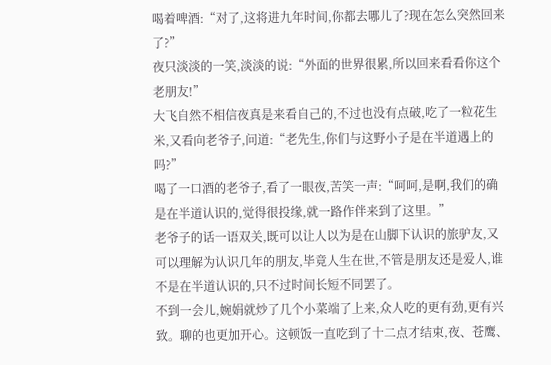喝着啤酒:“对了,这将进九年时间,你都去哪儿了?现在怎么突然回来了?”
夜只淡淡的一笑,淡淡的说:“外面的世界很累,所以回来看看你这个老朋友!”
大飞自然不相信夜真是来看自己的,不过也没有点破,吃了一粒花生米,又看向老爷子,问道:“老先生,你们与这野小子是在半道遇上的吗?”
喝了一口酒的老爷子,看了一眼夜,苦笑一声:“呵呵,是啊,我们的确是在半道认识的,觉得很投缘,就一路作伴来到了这里。”
老爷子的话一语双关,既可以让人以为是在山脚下认识的旅驴友,又可以理解为认识几年的朋友,毕竟人生在世,不管是朋友还是爱人,谁不是在半道认识的,只不过时间长短不同罢了。
不到一会儿,婉娟就炒了几个小菜端了上来,众人吃的更有劲,更有兴致。聊的也更加开心。这顿饭一直吃到了十二点才结束,夜、苍鹰、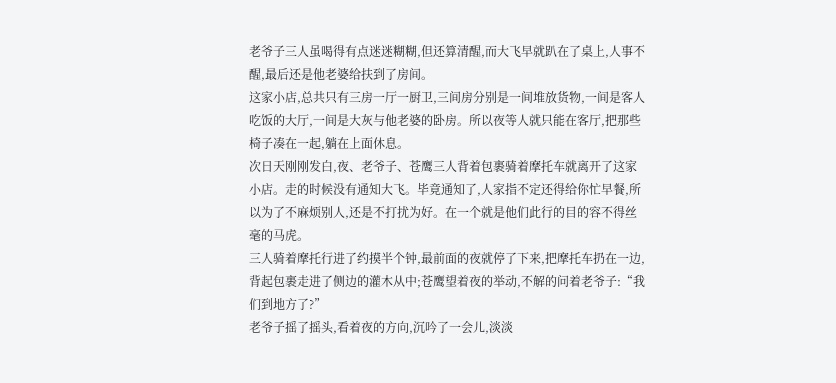老爷子三人虽喝得有点迷迷糊糊,但还算清醒,而大飞早就趴在了桌上,人事不醒,最后还是他老婆给扶到了房间。
这家小店,总共只有三房一厅一厨卫,三间房分别是一间堆放货物,一间是客人吃饭的大厅,一间是大灰与他老婆的卧房。所以夜等人就只能在客厅,把那些椅子凑在一起,躺在上面休息。
次日天刚刚发白,夜、老爷子、苍鹰三人背着包裹骑着摩托车就离开了这家小店。走的时候没有通知大飞。毕竟通知了,人家指不定还得给你忙早餐,所以为了不麻烦别人,还是不打扰为好。在一个就是他们此行的目的容不得丝毫的马虎。
三人骑着摩托行进了约摸半个钟,最前面的夜就停了下来,把摩托车扔在一边,背起包裹走进了侧边的灌木从中;苍鹰望着夜的举动,不解的问着老爷子:“我们到地方了?”
老爷子摇了摇头,看着夜的方向,沉吟了一会儿,淡淡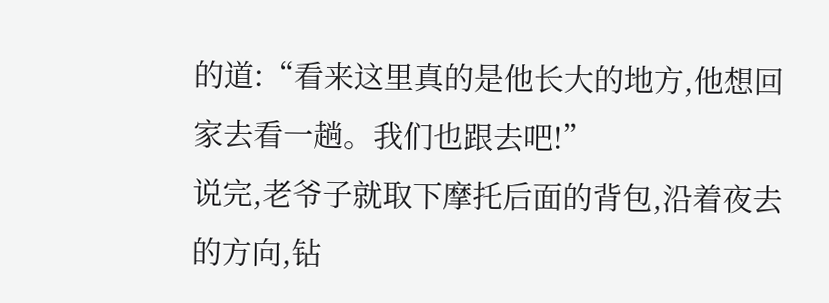的道:“看来这里真的是他长大的地方,他想回家去看一趟。我们也跟去吧!”
说完,老爷子就取下摩托后面的背包,沿着夜去的方向,钻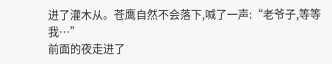进了灌木从。苍鹰自然不会落下,喊了一声:“老爷子,等等我…”
前面的夜走进了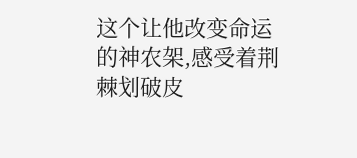这个让他改变命运的神农架,感受着荆棘划破皮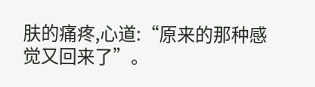肤的痛疼,心道:“原来的那种感觉又回来了”。